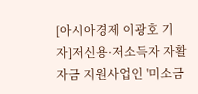[아시아경제 이광호 기자]저신용·저소득자 자활자금 지원사업인 '미소금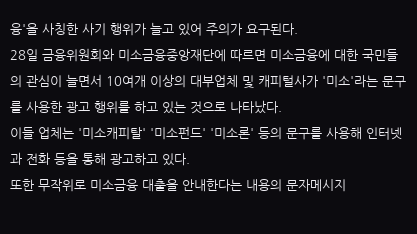융'을 사칭한 사기 행위가 늘고 있어 주의가 요구된다.
28일 금융위원회와 미소금융중앙재단에 따르면 미소금융에 대한 국민들의 관심이 늘면서 10여개 이상의 대부업체 및 캐피털사가 '미소'라는 문구를 사용한 광고 행위를 하고 있는 것으로 나타났다.
이들 업체는 '미소캐피탈' '미소펀드' '미소론' 등의 문구를 사용해 인터넷과 전화 등을 통해 광고하고 있다.
또한 무작위로 미소금융 대출을 안내한다는 내용의 문자메시지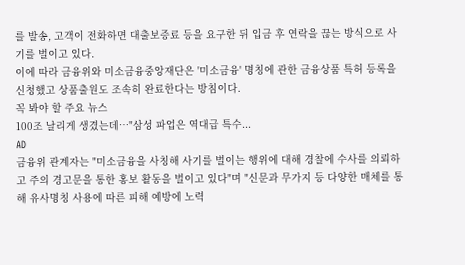를 발송, 고객이 전화하면 대출보증료 등을 요구한 뒤 입금 후 연락을 끊는 방식으로 사기를 벌이고 있다.
이에 따라 금융위와 미소금융중앙재단은 '미소금융' 명칭에 관한 금융상품 특허 등록을 신청했고 상품출원도 조속히 완료한다는 방침이다.
꼭 봐야 할 주요 뉴스
100조 날리게 생겼는데…"삼성 파업은 역대급 특수...
AD
금융위 관계자는 "미소금융을 사칭해 사기를 벌이는 행위에 대해 경찰에 수사를 의뢰하고 주의 경고문을 통한 홍보 활동을 벌이고 있다"며 "신문과 무가지 등 다양한 매체를 통해 유사명칭 사용에 따른 피해 예방에 노력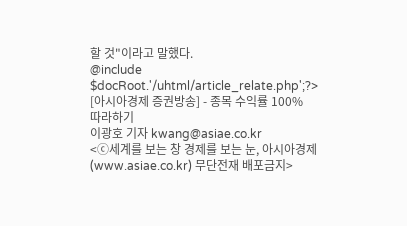할 것"이라고 말했다.
@include $docRoot.'/uhtml/article_relate.php';?>
[아시아경제 증권방송] - 종목 수익률 100% 따라하기
이광호 기자 kwang@asiae.co.kr
<ⓒ세계를 보는 창 경제를 보는 눈, 아시아경제(www.asiae.co.kr) 무단전재 배포금지>